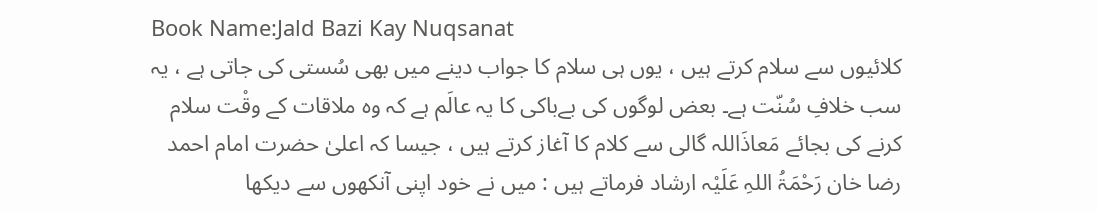Book Name:Jald Bazi Kay Nuqsanat
کلائیوں سے سلام کرتے ہیں ، یوں ہی سلام کا جواب دینے میں بھی سُستی کی جاتی ہے ، یہ سب خلافِ سُنّت ہے۔ بعض لوگوں کی بےباکی کا یہ عالَم ہے کہ وہ ملاقات کے وقْت سلام کرنے کی بجائے مَعاذَاللہ گالی سے کلام کا آغاز کرتے ہیں ، جیسا کہ اعلیٰ حضرت امام احمد رضا خان رَحْمَۃُ اللہِ عَلَیْہ ارشاد فرماتے ہیں : میں نے خود اپنی آنکھوں سے دیکھا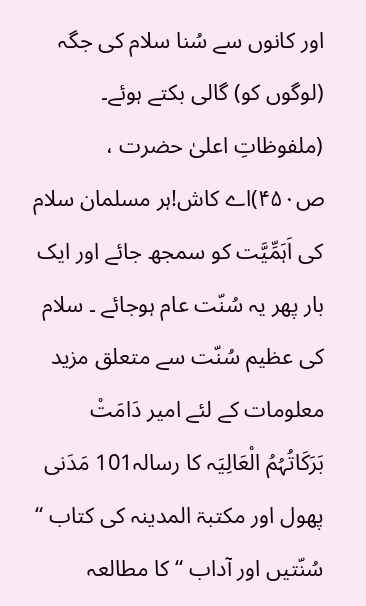اور کانوں سے سُنا سلام کی جگہ (لوگوں کو) گالی بکتے ہوئے۔ (ملفوظاتِ اعلیٰ حضرت ، ص۴۵۰)اے کاش!ہر مسلمان سلام کی اَہَمِّیَّت کو سمجھ جائے اور ایک بار پھر یہ سُنّت عام ہوجائے ۔ سلام کی عظیم سُنّت سے متعلق مزید معلومات کے لئے امیر دَامَتْ بَرَکَاتُہُمُ الْعَالِیَہ کا رسالہ101 مَدَنی پھول اور مکتبۃ المدینہ کی کتاب “ سُنّتیں اور آداب “ کا مطالعہ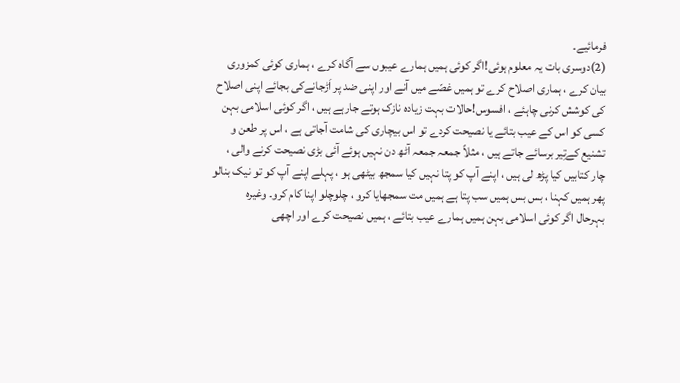فرمائیے۔
(2)دوسری بات یہ معلوم ہوئی!اگر کوئی ہمیں ہمارے عیبوں سے آگاہ کرے ، ہماری کوئی کمزوری بیان کرے ، ہماری اصلاح کرے تو ہمیں غصّے میں آنے اور اپنی ضد پر اَڑجانےکی بجائے اپنی اصلاح کی کوشش کرنی چاہئے ، افسوس!حالات بہت زیادہ نازک ہوتے جارہے ہیں ، اگر کوئی اسلامی بہن کسی کو اس کے عیب بتائے یا نصیحت کردے تو اس بیچاری کی شامت آجاتی ہے ، اس پر طعن و تشنیع کےتِیر برسائے جاتے ہیں ، مثلاً جمعہ جمعہ آٹھ دن نہیں ہوئے آئی بڑی نصیحت کرنے والی ، چار کتابیں کیا پڑھ لی ہیں ، اپنے آپ کو پتا نہیں کیا سمجھ بیٹھی ہو ، پہلے اپنے آپ کو تو نیک بنالو پھر ہمیں کہنا ، بس بس ہمیں سب پتا ہے ہمیں مت سمجھایا کرو ، چلوچلو اپنا کام کرو۔ وغیرہ
بہرحال اگر کوئی اسلامی بہن ہمیں ہمارے عیب بتائے ، ہمیں نصیحت کرے اور اچھی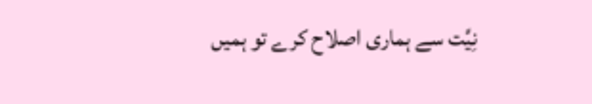نِیَّت سے ہماری اصلاح کرے تو ہمیں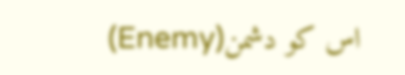اس کو دشمن(Enemy)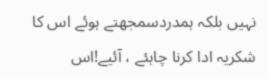نہیں بلکہ ہمدردسمجھتے ہوئے اس کا شکریہ ادا کرنا چاہئے ، آئیے!اس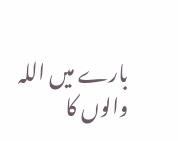بارے میں اللہ والوں کا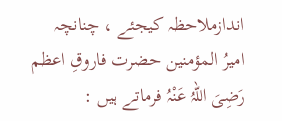اندازملاحظہ کیجئے ، چنانچہ
امیرُ المؤمنین حضرت فاروقِ اعظم رَضِیَ اللہُ عَنْہُ فرماتے ہیں :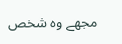مجھے وہ شخص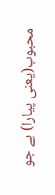محبوب(یعنی پیارا) ہے جو